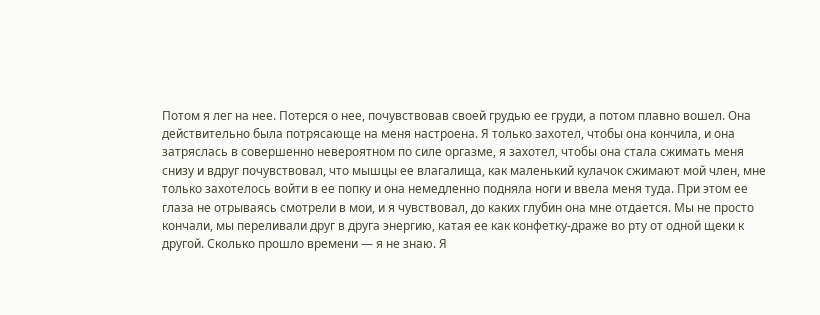Потом я лег на нее. Потерся о нее, почувствовав своей грудью ее груди, а потом плавно вошел. Она действительно была потрясающе на меня настроена. Я только захотел, чтобы она кончила, и она затряслась в совершенно невероятном по силе оргазме, я захотел, чтобы она стала сжимать меня снизу и вдруг почувствовал, что мышцы ее влагалища, как маленький кулачок сжимают мой член, мне только захотелось войти в ее попку и она немедленно подняла ноги и ввела меня туда. При этом ее глаза не отрываясь смотрели в мои, и я чувствовал, до каких глубин она мне отдается. Мы не просто кончали, мы переливали друг в друга энергию, катая ее как конфетку-драже во рту от одной щеки к другой. Сколько прошло времени — я не знаю. Я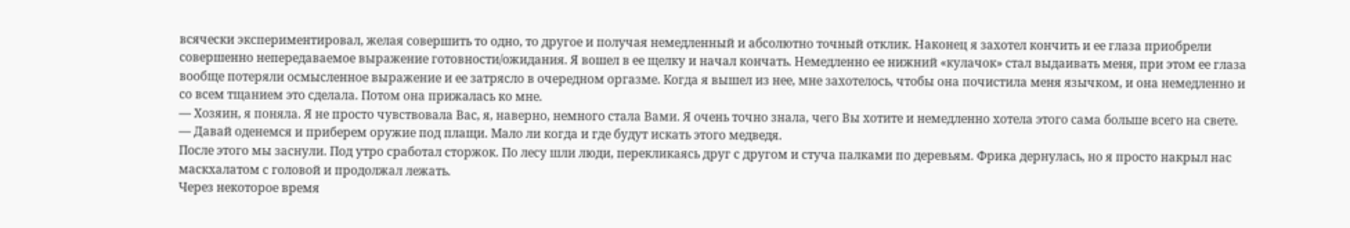всячески экспериментировал, желая совершить то одно, то другое и получая немедленный и абсолютно точный отклик. Наконец я захотел кончить и ее глаза приобрели совершенно непередаваемое выражение готовности/ожидания. Я вошел в ее щелку и начал кончать. Немедленно ее нижний «кулачок» стал выдаивать меня, при этом ее глаза вообще потеряли осмысленное выражение и ее затрясло в очередном оргазме. Когда я вышел из нее, мне захотелось, чтобы она почистила меня язычком, и она немедленно и со всем тщанием это сделала. Потом она прижалась ко мне.
— Хозяин, я поняла. Я не просто чувствовала Вас, я, наверно, немного стала Вами. Я очень точно знала, чего Вы хотите и немедленно хотела этого сама больше всего на свете.
— Давай оденемся и приберем оружие под плащи. Мало ли когда и где будут искать этого медведя.
После этого мы заснули. Под утро сработал сторжок. По лесу шли люди, перекликаясь друг с другом и стуча палками по деревьям. Фрика дернулась, но я просто накрыл нас маскхалатом с головой и продолжал лежать.
Через некоторое время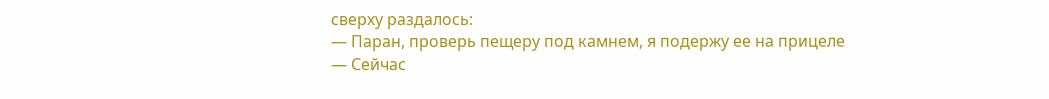сверху раздалось:
— Паран, проверь пещеру под камнем, я подержу ее на прицеле
— Сейчас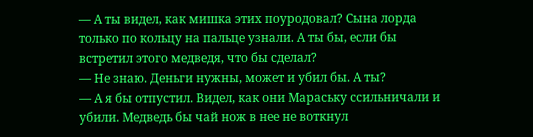— А ты видел, как мишка этих поуродовал? Сына лорда только по кольцу на пальце узнали. А ты бы, если бы встретил этого медведя, что бы сделал?
— Не знаю. Деньги нужны, может и убил бы. А ты?
— А я бы отпустил. Видел, как они Мараську ссильничали и убили. Медведь бы чай нож в нее не воткнул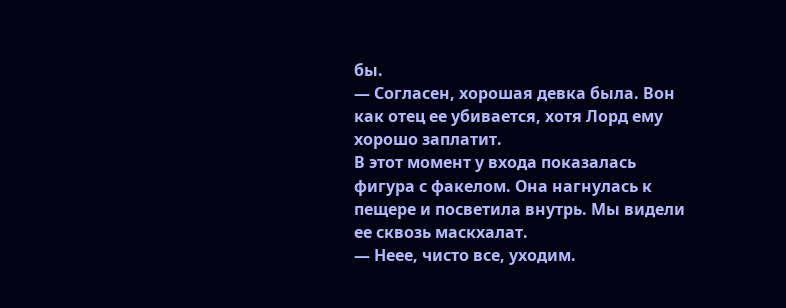бы.
— Согласен, хорошая девка была. Вон как отец ее убивается, хотя Лорд ему хорошо заплатит.
В этот момент у входа показалась фигура с факелом. Она нагнулась к пещере и посветила внутрь. Мы видели ее сквозь маскхалат.
— Неее, чисто все, уходим.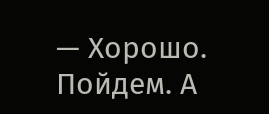— Хорошо. Пойдем. А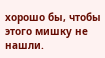хорошо бы, чтобы этого мишку не нашли.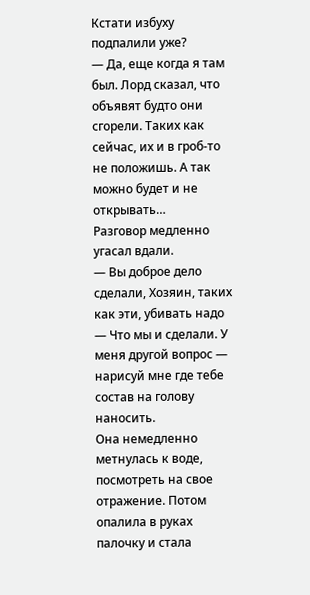Кстати избуху подпалили уже?
— Да, еще когда я там был. Лорд сказал, что объявят будто они сгорели. Таких как сейчас, их и в гроб-то не положишь. А так можно будет и не открывать…
Разговор медленно угасал вдали.
— Вы доброе дело сделали, Хозяин, таких как эти, убивать надо
— Что мы и сделали. У меня другой вопрос — нарисуй мне где тебе состав на голову наносить.
Она немедленно метнулась к воде, посмотреть на свое отражение. Потом опалила в руках палочку и стала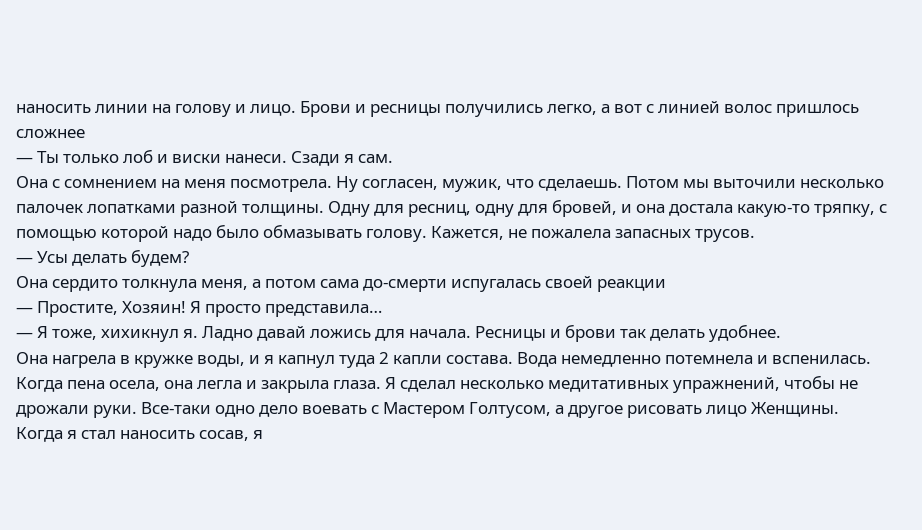наносить линии на голову и лицо. Брови и ресницы получились легко, а вот с линией волос пришлось сложнее
— Ты только лоб и виски нанеси. Сзади я сам.
Она с сомнением на меня посмотрела. Ну согласен, мужик, что сделаешь. Потом мы выточили несколько палочек лопатками разной толщины. Одну для ресниц, одну для бровей, и она достала какую-то тряпку, с помощью которой надо было обмазывать голову. Кажется, не пожалела запасных трусов.
— Усы делать будем?
Она сердито толкнула меня, а потом сама до-смерти испугалась своей реакции
— Простите, Хозяин! Я просто представила…
— Я тоже, хихикнул я. Ладно давай ложись для начала. Ресницы и брови так делать удобнее.
Она нагрела в кружке воды, и я капнул туда 2 капли состава. Вода немедленно потемнела и вспенилась. Когда пена осела, она легла и закрыла глаза. Я сделал несколько медитативных упражнений, чтобы не дрожали руки. Все-таки одно дело воевать с Мастером Голтусом, а другое рисовать лицо Женщины.
Когда я стал наносить сосав, я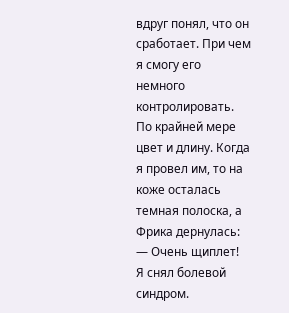вдруг понял, что он сработает. При чем я смогу его немного контролировать. По крайней мере цвет и длину. Когда я провел им, то на коже осталась темная полоска, а Фрика дернулась:
— Очень щиплет!
Я снял болевой синдром.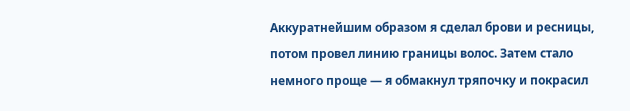Аккуратнейшим образом я сделал брови и ресницы, потом провел линию границы волос. Затем стало немного проще — я обмакнул тряпочку и покрасил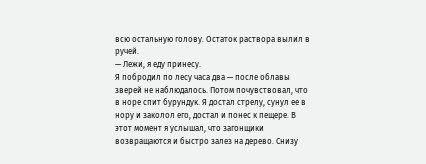всю остальную голову. Остаток раствора вылил в ручей.
— Лежи, я еду принесу.
Я побродил по лесу часа два — после облавы зверей не наблюдалось. Потом почувствовал, что в норе спит бурундук. Я достал стрелу, сунул ее в нору и заколол его, достал и понес к пещере. В этот момент я услышал, что загонщики возвращаются и быстро залез на дерево. Снизу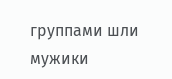группами шли мужики